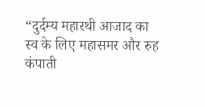“दुर्दम्य महारथी आजाद का स्व के लिए महासमर और रुह कंपाती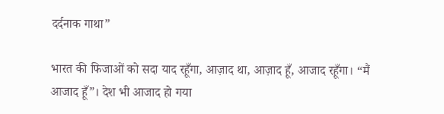दर्दनाक गाथा”

भारत की फिजाओं को सदा याद रहूँगा, आज़ाद था, आज़ाद हूँ, आजाद रहूँगा। “मैं आजाद हूँ”। देश भी आजाद हो गया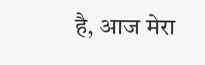है, आज मेरा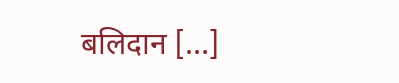बलिदान […]